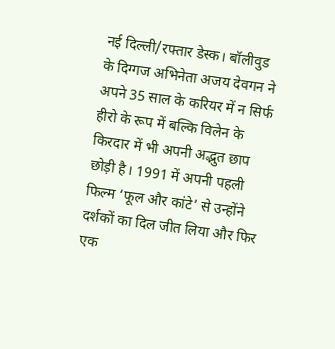नई दिल्ली/रफ्तार डेस्क। बॉलीवुड के दिग्गज अभिनेता अजय देवगन ने अपने 35 साल के करियर में न सिर्फ हीरो के रूप में बल्कि विलेन के किरदार में भी अपनी अद्भुत छाप छोड़ी है। 1991 में अपनी पहली फिल्म ‘फूल और कांटे’ से उन्होंने दर्शकों का दिल जीत लिया और फिर एक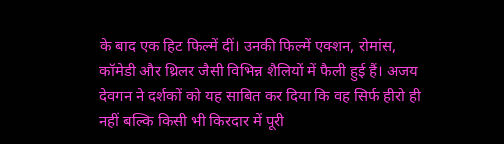के बाद एक हिट फिल्में दीं। उनकी फिल्में एक्शन, रोमांस, कॉमेडी और थ्रिलर जैसी विभिन्न शैलियों में फैली हुई हैं। अजय देवगन ने दर्शकों को यह साबित कर दिया कि वह सिर्फ हीरो ही नहीं बल्कि किसी भी किरदार में पूरी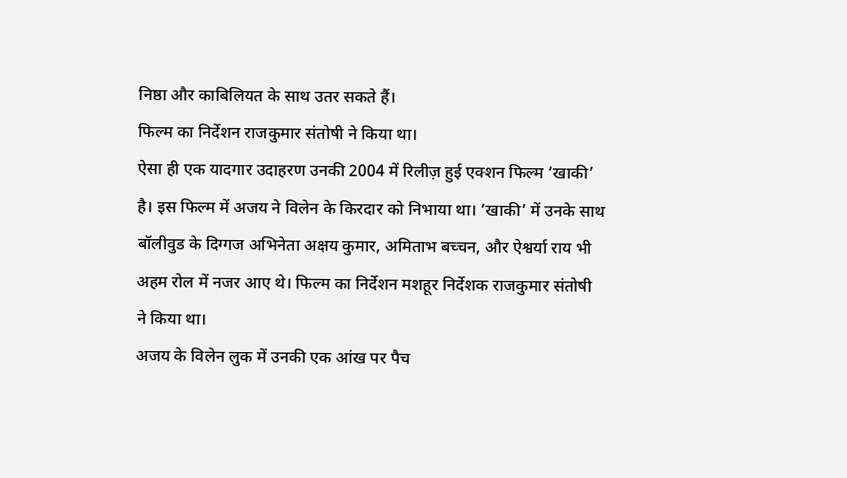निष्ठा और काबिलियत के साथ उतर सकते हैं।
फिल्म का निर्देशन राजकुमार संतोषी ने किया था।
ऐसा ही एक यादगार उदाहरण उनकी 2004 में रिलीज़ हुई एक्शन फिल्म ‘खाकी’ है। इस फिल्म में अजय ने विलेन के किरदार को निभाया था। ‘खाकी’ में उनके साथ बॉलीवुड के दिग्गज अभिनेता अक्षय कुमार, अमिताभ बच्चन, और ऐश्वर्या राय भी अहम रोल में नजर आए थे। फिल्म का निर्देशन मशहूर निर्देशक राजकुमार संतोषी ने किया था।
अजय के विलेन लुक में उनकी एक आंख पर पैच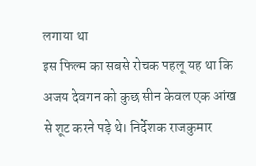लगाया था
इस फिल्म का सबसे रोचक पहलू यह था कि अजय देवगन को कुछ सीन केवल एक आंख से शूट करने पड़े थे। निर्देशक राजकुमार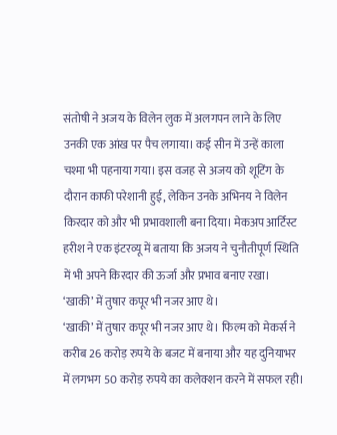संतोषी ने अजय के विलेन लुक में अलगपन लाने के लिए उनकी एक आंख पर पैच लगाया। कई सीन में उन्हें काला चश्मा भी पहनाया गया। इस वजह से अजय को शूटिंग के दौरान काफी परेशानी हुई, लेकिन उनके अभिनय ने विलेन किरदार को और भी प्रभावशाली बना दिया। मेकअप आर्टिस्ट हरीश ने एक इंटरव्यू में बताया कि अजय ने चुनौतीपूर्ण स्थिति में भी अपने किरदार की ऊर्जा और प्रभाव बनाए रखा।
‘खाकी’ में तुषार कपूर भी नजर आए थे।
‘खाकी’ में तुषार कपूर भी नजर आए थे। फिल्म को मेकर्स ने करीब 26 करोड़ रुपये के बजट में बनाया और यह दुनियाभर में लगभग 50 करोड़ रुपये का कलेक्शन करने में सफल रही।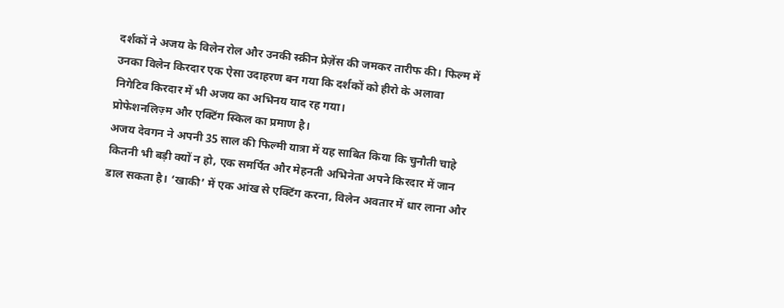दर्शकों ने अजय के विलेन रोल और उनकी स्क्रीन प्रेज़ेंस की जमकर तारीफ की। फिल्म में उनका विलेन किरदार एक ऐसा उदाहरण बन गया कि दर्शकों को हीरो के अलावा निगेटिव किरदार में भी अजय का अभिनय याद रह गया।
प्रोफेशनलिज़्म और एक्टिंग स्किल का प्रमाण है।
अजय देवगन ने अपनी 35 साल की फिल्मी यात्रा में यह साबित किया कि चुनौती चाहे कितनी भी बड़ी क्यों न हो, एक समर्पित और मेहनती अभिनेता अपने किरदार में जान डाल सकता है। ‘खाकी’ में एक आंख से एक्टिंग करना, विलेन अवतार में धार लाना और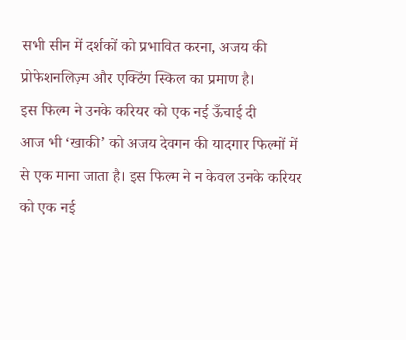सभी सीन में दर्शकों को प्रभावित करना, अजय की प्रोफेशनलिज़्म और एक्टिंग स्किल का प्रमाण है।
इस फिल्म ने उनके करियर को एक नई ऊँचाई दी
आज भी ‘खाकी’ को अजय देवगन की यादगार फिल्मों में से एक माना जाता है। इस फिल्म ने न केवल उनके करियर को एक नई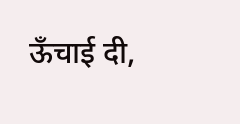ऊँचाई दी,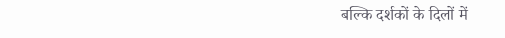बल्कि दर्शकों के दिलों में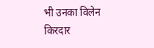भी उनका विलेन किरदार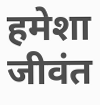हमेशा जीवंत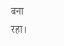बना रहा।